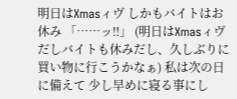明日はXmasィヴ しかもバイトはお休み 「……ッ‼」 (明日はXmasィヴだしバイトも休みだし、久しぶりに買い物に行こうかなぁ) 私は次の日に備えて 少し早めに寝る事にし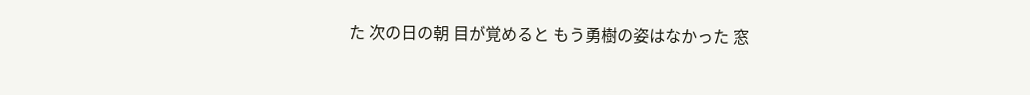た 次の日の朝 目が覚めると もう勇樹の姿はなかった 窓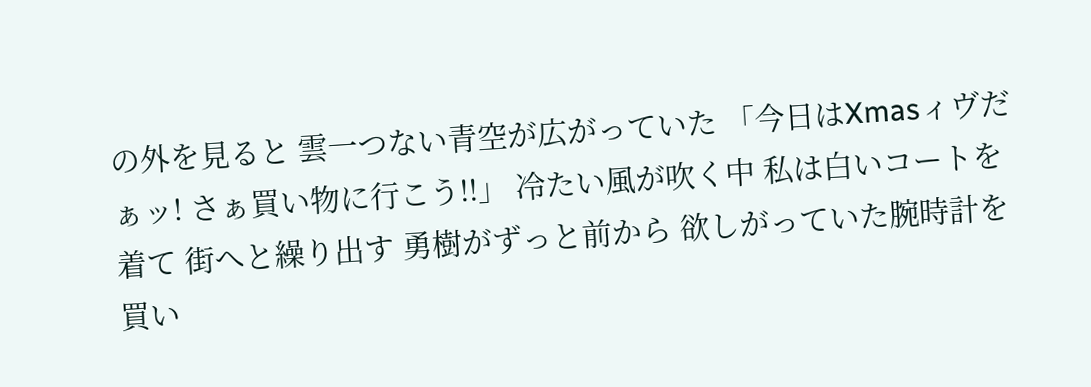の外を見ると 雲一つない青空が広がっていた 「今日はXmasィヴだぁッ! さぁ買い物に行こう!!」 冷たい風が吹く中 私は白いコートを着て 街へと繰り出す 勇樹がずっと前から 欲しがっていた腕時計を買い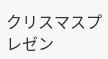クリスマスプレゼン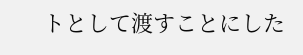トとして渡すことにした